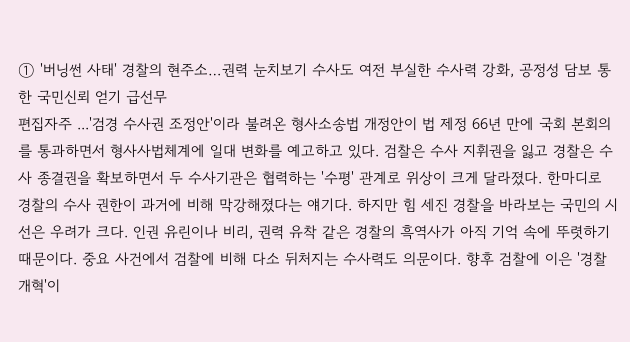① '버닝썬 사태' 경찰의 현주소…권력 눈치보기 수사도 여전 부실한 수사력 강화, 공정성 담보 통한 국민신뢰 얻기 급선무
편집자주 ...'검경 수사권 조정안'이라 불려온 형사소송법 개정안이 법 제정 66년 만에 국회 본회의를 통과하면서 형사사법체계에 일대 변화를 예고하고 있다. 검찰은 수사 지휘권을 잃고 경찰은 수사 종결권을 확보하면서 두 수사기관은 협력하는 '수평' 관계로 위상이 크게 달라졌다. 한마디로 경찰의 수사 권한이 과거에 비해 막강해졌다는 얘기다. 하지만 힘 세진 경찰을 바라보는 국민의 시선은 우려가 크다. 인권 유린이나 비리, 권력 유착 같은 경찰의 흑역사가 아직 기억 속에 뚜렷하기 때문이다. 중요 사건에서 검찰에 비해 다소 뒤처지는 수사력도 의문이다. 향후 검찰에 이은 '경찰개혁'이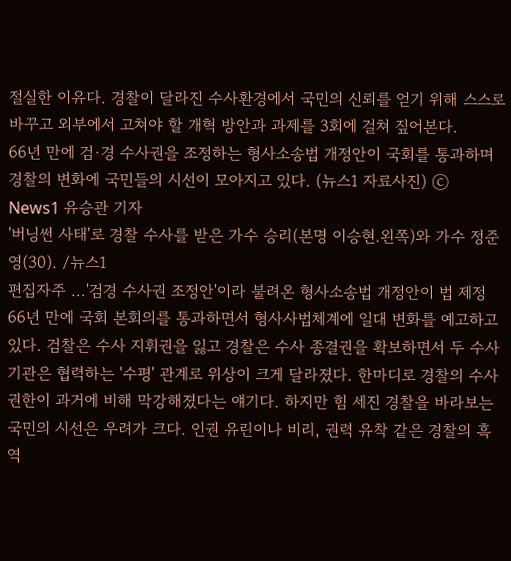절실한 이유다. 경찰이 달라진 수사환경에서 국민의 신뢰를 얻기 위해 스스로 바꾸고 외부에서 고쳐야 할 개혁 방안과 과제를 3회에 걸쳐 짚어본다.
66년 만에 검·경 수사권을 조정하는 형사소송법 개정안이 국회를 통과하며 경찰의 변화에 국민들의 시선이 모아지고 있다. (뉴스1 자료사진) ⓒ News1 유승관 기자
'버닝썬 사태'로 경찰 수사를 받은 가수 승리(본명 이승현.왼쪽)와 가수 정준영(30). /뉴스1
편집자주 ...'검경 수사권 조정안'이라 불려온 형사소송법 개정안이 법 제정 66년 만에 국회 본회의를 통과하면서 형사사법체계에 일대 변화를 예고하고 있다. 검찰은 수사 지휘권을 잃고 경찰은 수사 종결권을 확보하면서 두 수사기관은 협력하는 '수평' 관계로 위상이 크게 달라졌다. 한마디로 경찰의 수사 권한이 과거에 비해 막강해졌다는 얘기다. 하지만 힘 세진 경찰을 바라보는 국민의 시선은 우려가 크다. 인권 유린이나 비리, 권력 유착 같은 경찰의 흑역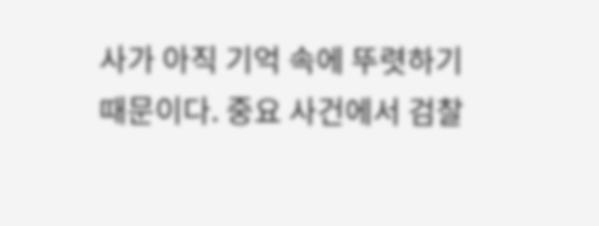사가 아직 기억 속에 뚜렷하기 때문이다. 중요 사건에서 검찰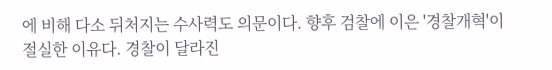에 비해 다소 뒤처지는 수사력도 의문이다. 향후 검찰에 이은 '경찰개혁'이 절실한 이유다. 경찰이 달라진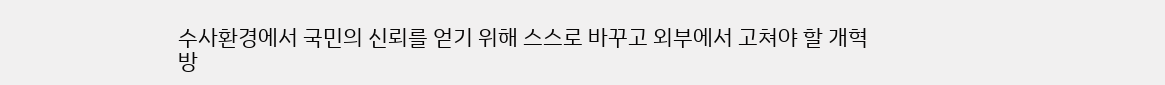수사환경에서 국민의 신뢰를 얻기 위해 스스로 바꾸고 외부에서 고쳐야 할 개혁 방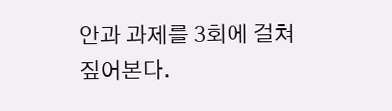안과 과제를 3회에 걸쳐 짚어본다.